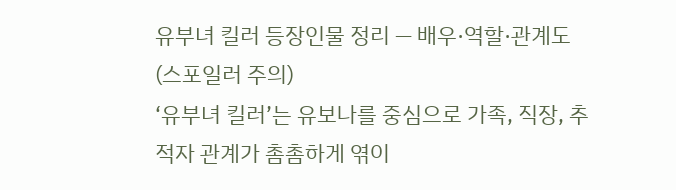유부녀 킬러 등장인물 정리 — 배우·역할·관계도(스포일러 주의)
‘유부녀 킬러’는 유보나를 중심으로 가족, 직장, 추적자 관계가 촘촘하게 엮이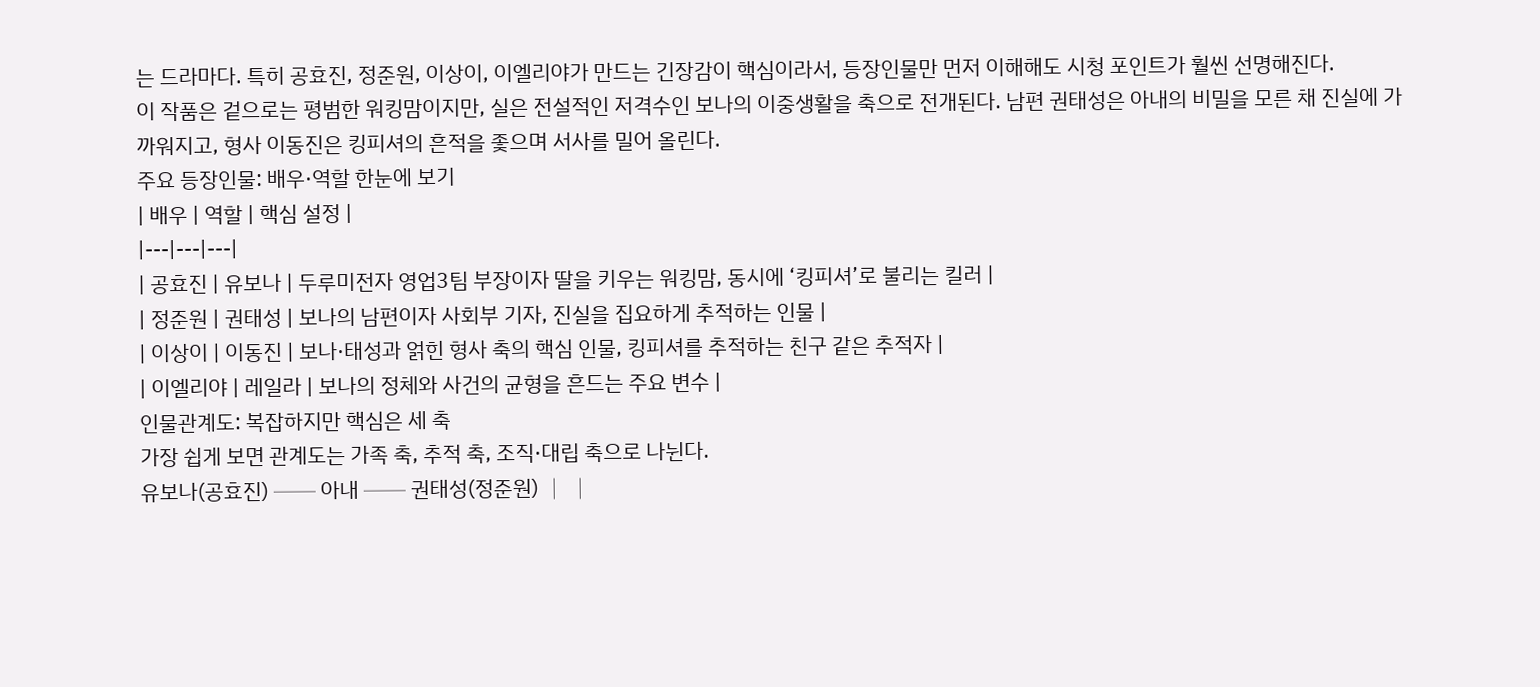는 드라마다. 특히 공효진, 정준원, 이상이, 이엘리야가 만드는 긴장감이 핵심이라서, 등장인물만 먼저 이해해도 시청 포인트가 훨씬 선명해진다.
이 작품은 겉으로는 평범한 워킹맘이지만, 실은 전설적인 저격수인 보나의 이중생활을 축으로 전개된다. 남편 권태성은 아내의 비밀을 모른 채 진실에 가까워지고, 형사 이동진은 킹피셔의 흔적을 좇으며 서사를 밀어 올린다.
주요 등장인물: 배우·역할 한눈에 보기
| 배우 | 역할 | 핵심 설정 |
|---|---|---|
| 공효진 | 유보나 | 두루미전자 영업3팀 부장이자 딸을 키우는 워킹맘, 동시에 ‘킹피셔’로 불리는 킬러 |
| 정준원 | 권태성 | 보나의 남편이자 사회부 기자, 진실을 집요하게 추적하는 인물 |
| 이상이 | 이동진 | 보나·태성과 얽힌 형사 축의 핵심 인물, 킹피셔를 추적하는 친구 같은 추적자 |
| 이엘리야 | 레일라 | 보나의 정체와 사건의 균형을 흔드는 주요 변수 |
인물관계도: 복잡하지만 핵심은 세 축
가장 쉽게 보면 관계도는 가족 축, 추적 축, 조직·대립 축으로 나뉜다.
유보나(공효진) ── 아내 ── 권태성(정준원) │ │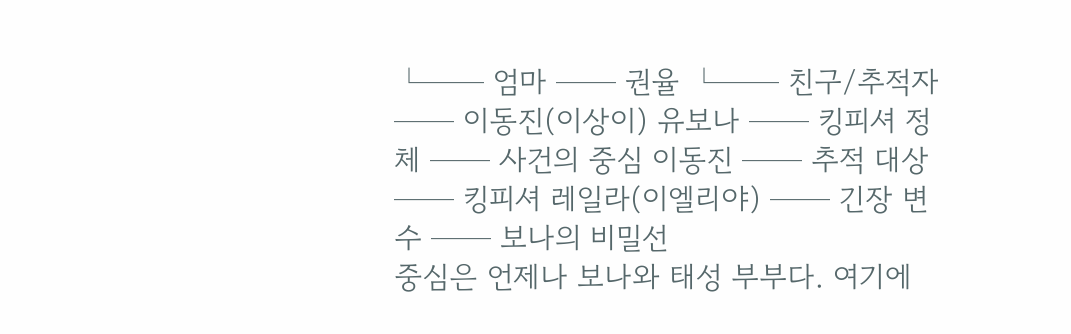└── 엄마 ── 권율 └── 친구/추적자 ── 이동진(이상이) 유보나 ── 킹피셔 정체 ── 사건의 중심 이동진 ── 추적 대상 ── 킹피셔 레일라(이엘리야) ── 긴장 변수 ── 보나의 비밀선
중심은 언제나 보나와 태성 부부다. 여기에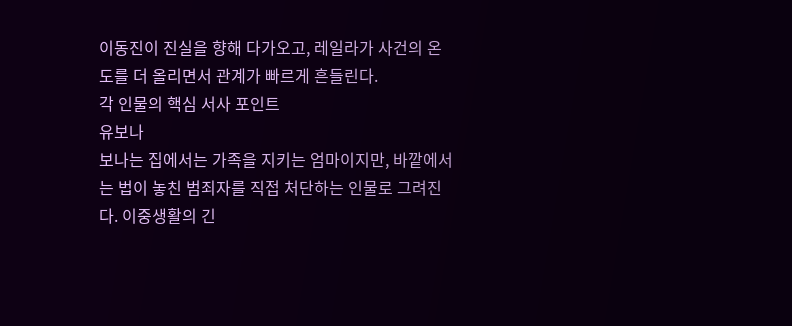이동진이 진실을 향해 다가오고, 레일라가 사건의 온도를 더 올리면서 관계가 빠르게 흔들린다.
각 인물의 핵심 서사 포인트
유보나
보나는 집에서는 가족을 지키는 엄마이지만, 바깥에서는 법이 놓친 범죄자를 직접 처단하는 인물로 그려진다. 이중생활의 긴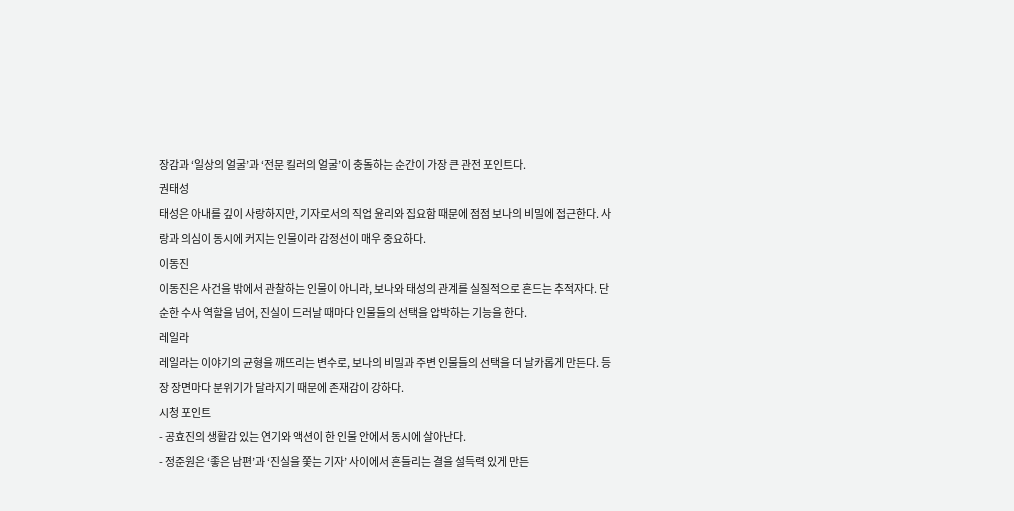장감과 ‘일상의 얼굴’과 ‘전문 킬러의 얼굴’이 충돌하는 순간이 가장 큰 관전 포인트다.
권태성
태성은 아내를 깊이 사랑하지만, 기자로서의 직업 윤리와 집요함 때문에 점점 보나의 비밀에 접근한다. 사랑과 의심이 동시에 커지는 인물이라 감정선이 매우 중요하다.
이동진
이동진은 사건을 밖에서 관찰하는 인물이 아니라, 보나와 태성의 관계를 실질적으로 흔드는 추적자다. 단순한 수사 역할을 넘어, 진실이 드러날 때마다 인물들의 선택을 압박하는 기능을 한다.
레일라
레일라는 이야기의 균형을 깨뜨리는 변수로, 보나의 비밀과 주변 인물들의 선택을 더 날카롭게 만든다. 등장 장면마다 분위기가 달라지기 때문에 존재감이 강하다.
시청 포인트
- 공효진의 생활감 있는 연기와 액션이 한 인물 안에서 동시에 살아난다.
- 정준원은 ‘좋은 남편’과 ‘진실을 쫓는 기자’ 사이에서 흔들리는 결을 설득력 있게 만든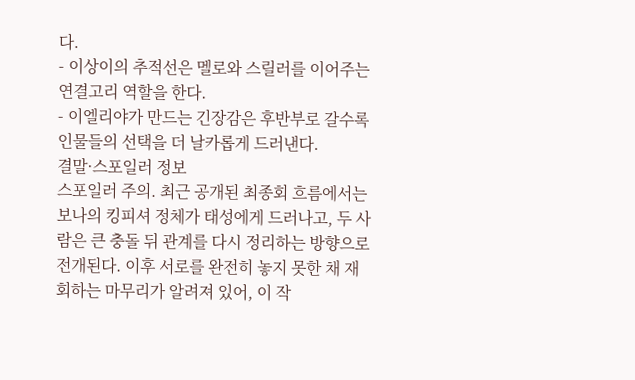다.
- 이상이의 추적선은 멜로와 스릴러를 이어주는 연결고리 역할을 한다.
- 이엘리야가 만드는 긴장감은 후반부로 갈수록 인물들의 선택을 더 날카롭게 드러낸다.
결말·스포일러 정보
스포일러 주의. 최근 공개된 최종회 흐름에서는 보나의 킹피셔 정체가 태성에게 드러나고, 두 사람은 큰 충돌 뒤 관계를 다시 정리하는 방향으로 전개된다. 이후 서로를 완전히 놓지 못한 채 재회하는 마무리가 알려져 있어, 이 작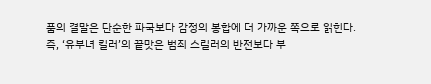품의 결말은 단순한 파국보다 감정의 봉합에 더 가까운 쪽으로 읽힌다.
즉, ‘유부녀 킬러’의 끝맛은 범죄 스릴러의 반전보다 부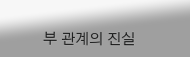부 관계의 진실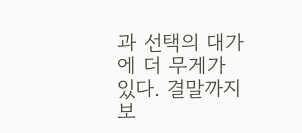과 선택의 대가에 더 무게가 있다. 결말까지 보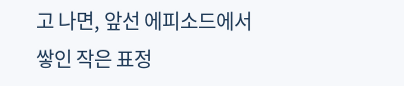고 나면, 앞선 에피소드에서 쌓인 작은 표정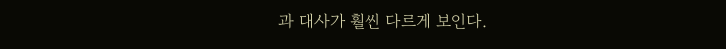과 대사가 훨씬 다르게 보인다.